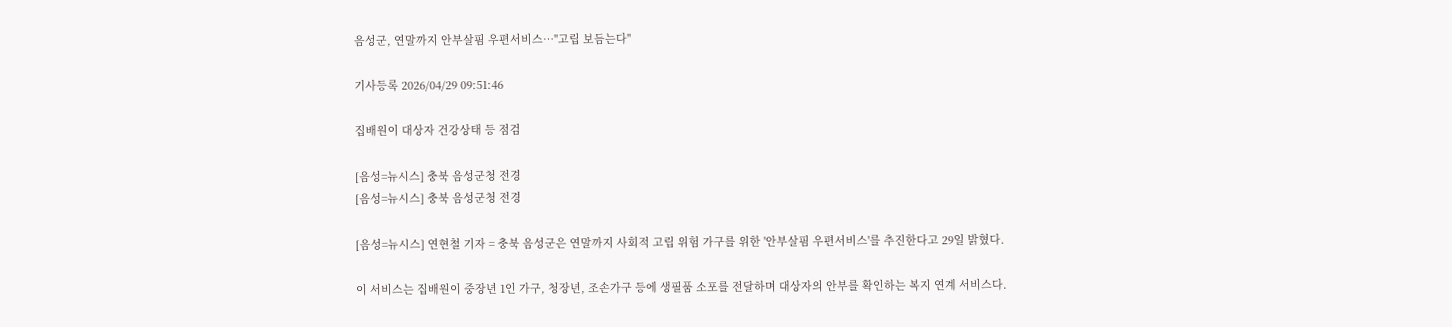음성군, 연말까지 안부살핌 우편서비스…"고립 보듬는다"

기사등록 2026/04/29 09:51:46

집배원이 대상자 건강상태 등 점검

[음성=뉴시스] 충북 음성군청 전경
[음성=뉴시스] 충북 음성군청 전경

[음성=뉴시스] 연현철 기자 = 충북 음성군은 연말까지 사회적 고립 위험 가구를 위한 '안부살핌 우편서비스'를 추진한다고 29일 밝혔다.

이 서비스는 집배원이 중장년 1인 가구, 청장년, 조손가구 등에 생필품 소포를 전달하며 대상자의 안부를 확인하는 복지 연계 서비스다.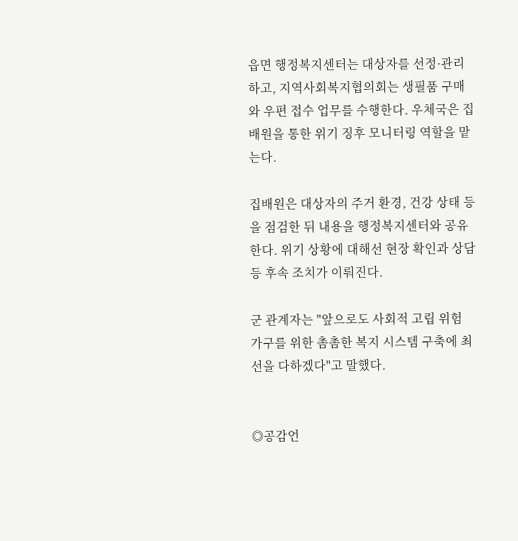읍면 행정복지센터는 대상자를 선정·관리하고, 지역사회복지협의회는 생필품 구매와 우편 접수 업무를 수행한다. 우체국은 집배원을 통한 위기 징후 모니터링 역할을 맡는다.

집배원은 대상자의 주거 환경, 건강 상태 등을 점검한 뒤 내용을 행정복지센터와 공유한다. 위기 상황에 대해선 현장 확인과 상담 등 후속 조치가 이뤄진다.

군 관계자는 "앞으로도 사회적 고립 위험 가구를 위한 촘촘한 복지 시스템 구축에 최선을 다하겠다"고 말했다.


◎공감언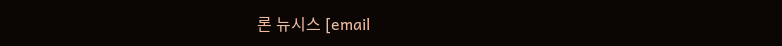론 뉴시스 [email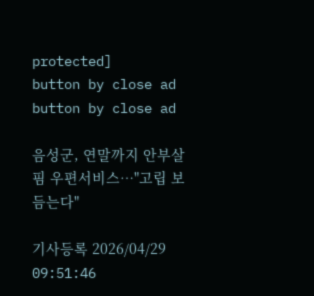protected]
button by close ad
button by close ad

음성군, 연말까지 안부살핌 우편서비스…"고립 보듬는다"

기사등록 2026/04/29 09:51:46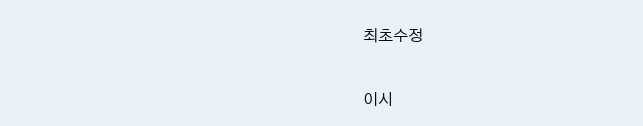최초수정

이시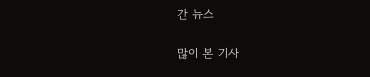간 뉴스

많이 본 기사